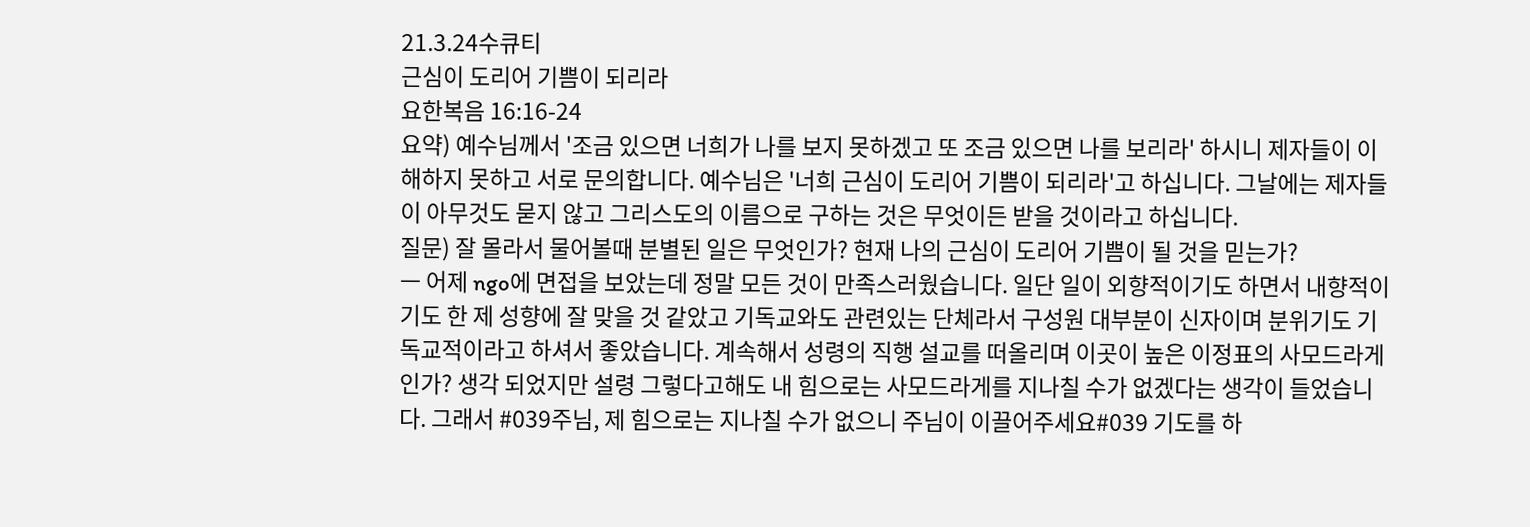21.3.24수큐티
근심이 도리어 기쁨이 되리라
요한복음 16:16-24
요약) 예수님께서 '조금 있으면 너희가 나를 보지 못하겠고 또 조금 있으면 나를 보리라' 하시니 제자들이 이해하지 못하고 서로 문의합니다. 예수님은 '너희 근심이 도리어 기쁨이 되리라'고 하십니다. 그날에는 제자들이 아무것도 묻지 않고 그리스도의 이름으로 구하는 것은 무엇이든 받을 것이라고 하십니다.
질문) 잘 몰라서 물어볼때 분별된 일은 무엇인가? 현재 나의 근심이 도리어 기쁨이 될 것을 믿는가?
ㅡ 어제 ngo에 면접을 보았는데 정말 모든 것이 만족스러웠습니다. 일단 일이 외향적이기도 하면서 내향적이기도 한 제 성향에 잘 맞을 것 같았고 기독교와도 관련있는 단체라서 구성원 대부분이 신자이며 분위기도 기독교적이라고 하셔서 좋았습니다. 계속해서 성령의 직행 설교를 떠올리며 이곳이 높은 이정표의 사모드라게인가? 생각 되었지만 설령 그렇다고해도 내 힘으로는 사모드라게를 지나칠 수가 없겠다는 생각이 들었습니다. 그래서 #039주님, 제 힘으로는 지나칠 수가 없으니 주님이 이끌어주세요#039 기도를 하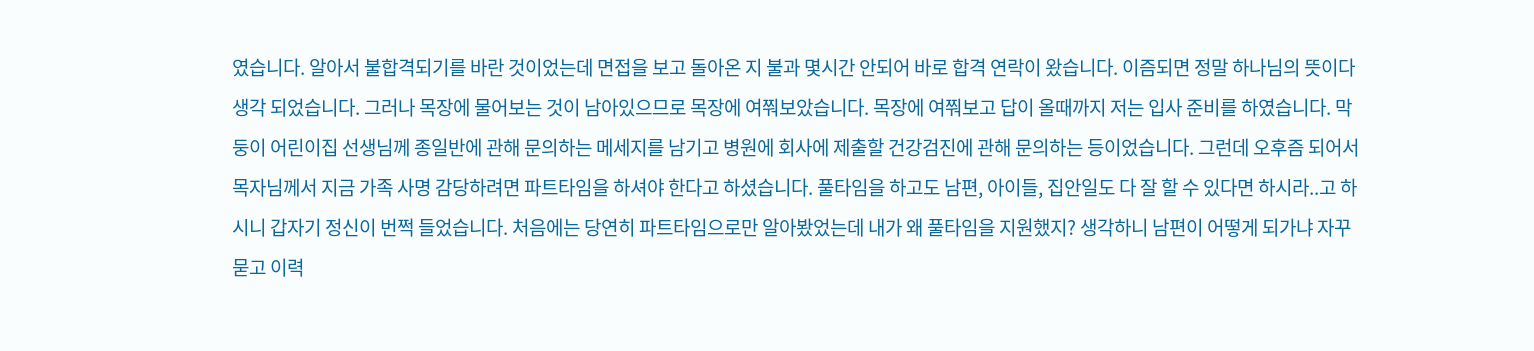였습니다. 알아서 불합격되기를 바란 것이었는데 면접을 보고 돌아온 지 불과 몇시간 안되어 바로 합격 연락이 왔습니다. 이즘되면 정말 하나님의 뜻이다 생각 되었습니다. 그러나 목장에 물어보는 것이 남아있으므로 목장에 여쭤보았습니다. 목장에 여쭤보고 답이 올때까지 저는 입사 준비를 하였습니다. 막둥이 어린이집 선생님께 종일반에 관해 문의하는 메세지를 남기고 병원에 회사에 제출할 건강검진에 관해 문의하는 등이었습니다. 그런데 오후즘 되어서 목자님께서 지금 가족 사명 감당하려면 파트타임을 하셔야 한다고 하셨습니다. 풀타임을 하고도 남편, 아이들, 집안일도 다 잘 할 수 있다면 하시라..고 하시니 갑자기 정신이 번쩍 들었습니다. 처음에는 당연히 파트타임으로만 알아봤었는데 내가 왜 풀타임을 지원했지? 생각하니 남편이 어떻게 되가냐 자꾸 묻고 이력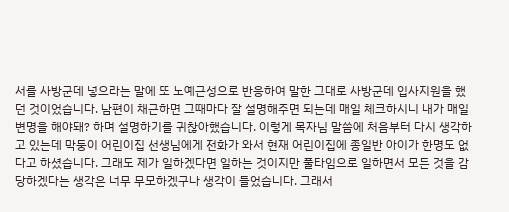서를 사방군데 넣으라는 말에 또 노예근성으로 반응하여 말한 그대로 사방군데 입사지원을 했던 것이었습니다. 남편이 채근하면 그때마다 잘 설명해주면 되는데 매일 체크하시니 내가 매일 변명을 해야돼? 하며 설명하기를 귀찮아했습니다. 이렇게 목자님 말씀에 처음부터 다시 생각하고 있는데 막둥이 어린이집 선생님에게 전화가 와서 현재 어린이집에 종일반 아이가 한명도 없다고 하셨습니다. 그래도 제가 일하겠다면 일하는 것이지만 풀타임으로 일하면서 모든 것을 감당하겠다는 생각은 너무 무모하겠구나 생각이 들었습니다. 그래서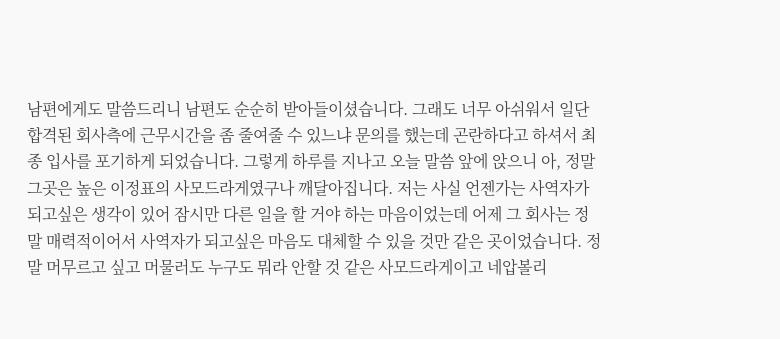남편에게도 말씀드리니 남편도 순순히 받아들이셨습니다. 그래도 너무 아쉬워서 일단 합격된 회사측에 근무시간을 좀 줄여줄 수 있느냐 문의를 했는데 곤란하다고 하셔서 최종 입사를 포기하게 되었습니다. 그렇게 하루를 지나고 오늘 말씀 앞에 앉으니 아, 정말 그곳은 높은 이정표의 사모드라게였구나 깨달아집니다. 저는 사실 언젠가는 사역자가 되고싶은 생각이 있어 잠시만 다른 일을 할 거야 하는 마음이었는데 어제 그 회사는 정말 매력적이어서 사역자가 되고싶은 마음도 대체할 수 있을 것만 같은 곳이었습니다. 정말 머무르고 싶고 머물러도 누구도 뭐라 안할 것 같은 사모드라게이고 네압볼리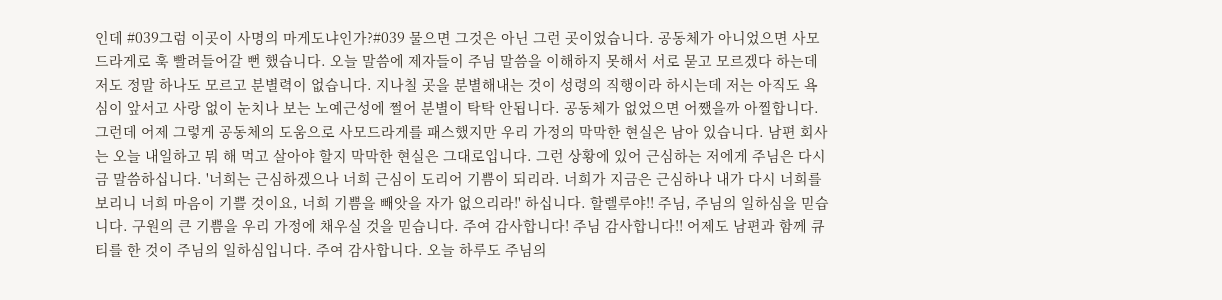인데 #039그럼 이곳이 사명의 마게도냐인가?#039 물으면 그것은 아닌 그런 곳이었습니다. 공동체가 아니었으면 사모드라게로 훅 빨려들어갈 뻔 했습니다. 오늘 말씀에 제자들이 주님 말씀을 이해하지 못해서 서로 묻고 모르겠다 하는데 저도 정말 하나도 모르고 분별력이 없습니다. 지나칠 곳을 분별해내는 것이 성령의 직행이라 하시는데 저는 아직도 욕심이 앞서고 사랑 없이 눈치나 보는 노예근성에 쩔어 분별이 탁탁 안됩니다. 공동체가 없었으면 어쨌을까 아찔합니다. 그런데 어제 그렇게 공동체의 도움으로 사모드라게를 패스했지만 우리 가정의 막막한 현실은 남아 있습니다. 남편 회사는 오늘 내일하고 뭐 해 먹고 살아야 할지 막막한 현실은 그대로입니다. 그런 상황에 있어 근심하는 저에게 주님은 다시금 말씀하십니다. '너희는 근심하겠으나 너희 근심이 도리어 기쁨이 되리라. 너희가 지금은 근심하나 내가 다시 너희를 보리니 너희 마음이 기쁠 것이요, 너희 기쁨을 빼앗을 자가 없으리라!' 하십니다. 할렐루야!! 주님, 주님의 일하심을 믿습니다. 구원의 큰 기쁨을 우리 가정에 채우실 것을 믿습니다. 주여 감사합니다! 주님 감사합니다!! 어제도 남편과 함께 큐티를 한 것이 주님의 일하심입니다. 주여 감사합니다. 오늘 하루도 주님의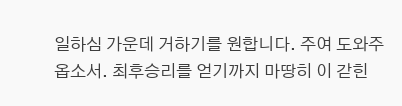일하심 가운데 거하기를 원합니다. 주여 도와주옵소서. 최후승리를 얻기까지 마땅히 이 갇힌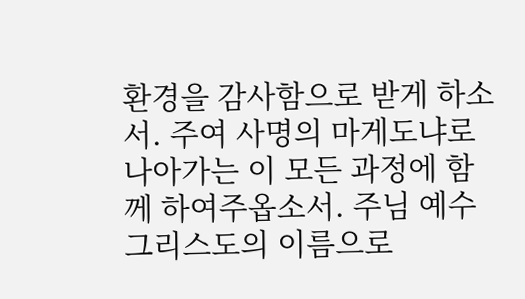환경을 감사함으로 받게 하소서. 주여 사명의 마게도냐로 나아가는 이 모든 과정에 함께 하여주옵소서. 주님 예수 그리스도의 이름으로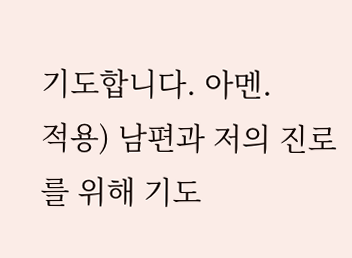기도합니다. 아멘.
적용) 남편과 저의 진로를 위해 기도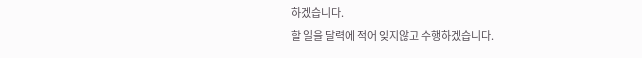하겠습니다.
할 일을 달력에 적어 잊지않고 수행하겠습니다.